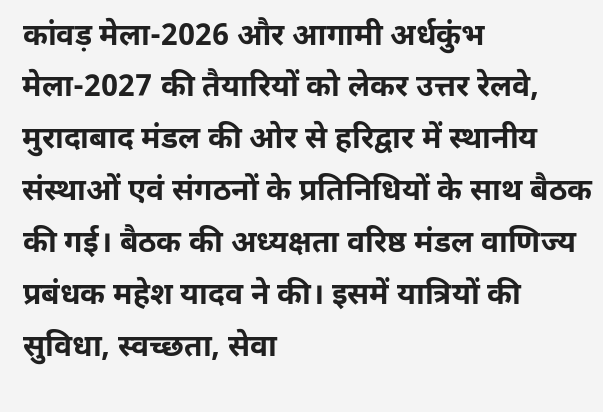कांवड़ मेला-2026 और आगामी अर्धकुंभ मेला-2027 की तैयारियों को लेकर उत्तर रेलवे, मुरादाबाद मंडल की ओर से हरिद्वार में स्थानीय संस्थाओं एवं संगठनों के प्रतिनिधियों के साथ बैठक की गई। बैठक की अध्यक्षता वरिष्ठ मंडल वाणिज्य प्रबंधक महेश यादव ने की। इसमें यात्रियों की सुविधा, स्वच्छता, सेवा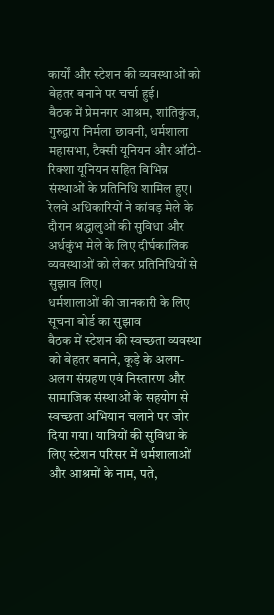कार्यों और स्टेशन की व्यवस्थाओं को बेहतर बनाने पर चर्चा हुई।
बैठक में प्रेमनगर आश्रम, शांतिकुंज, गुरुद्वारा निर्मला छावनी, धर्मशाला महासभा, टैक्सी यूनियन और ऑटो-रिक्शा यूनियन सहित विभिन्न संस्थाओं के प्रतिनिधि शामिल हुए। रेलवे अधिकारियों ने कांवड़ मेले के दौरान श्रद्धालुओं की सुविधा और अर्धकुंभ मेले के लिए दीर्घकालिक व्यवस्थाओं को लेकर प्रतिनिधियों से सुझाव लिए।
धर्मशालाओं की जानकारी के लिए सूचना बोर्ड का सुझाव
बैठक में स्टेशन की स्वच्छता व्यवस्था को बेहतर बनाने, कूड़े के अलग-अलग संग्रहण एवं निस्तारण और सामाजिक संस्थाओं के सहयोग से स्वच्छता अभियान चलाने पर जोर दिया गया। यात्रियों की सुविधा के लिए स्टेशन परिसर में धर्मशालाओं और आश्रमों के नाम, पते,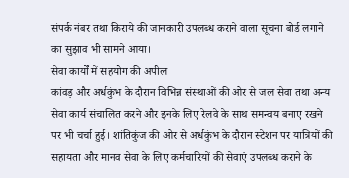संपर्क नंबर तथा किराये की जानकारी उपलब्ध कराने वाला सूचना बोर्ड लगाने का सुझाव भी सामने आया।
सेवा कार्यों में सहयोग की अपील
कांवड़ और अर्धकुंभ के दौरान विभिन्न संस्थाओं की ओर से जल सेवा तथा अन्य सेवा कार्य संचालित करने और इनके लिए रेलवे के साथ समन्वय बनाए रखने पर भी चर्चा हुई। शांतिकुंज की ओर से अर्धकुंभ के दौरान स्टेशन पर यात्रियों की सहायता और मानव सेवा के लिए कर्मचारियों की सेवाएं उपलब्ध कराने के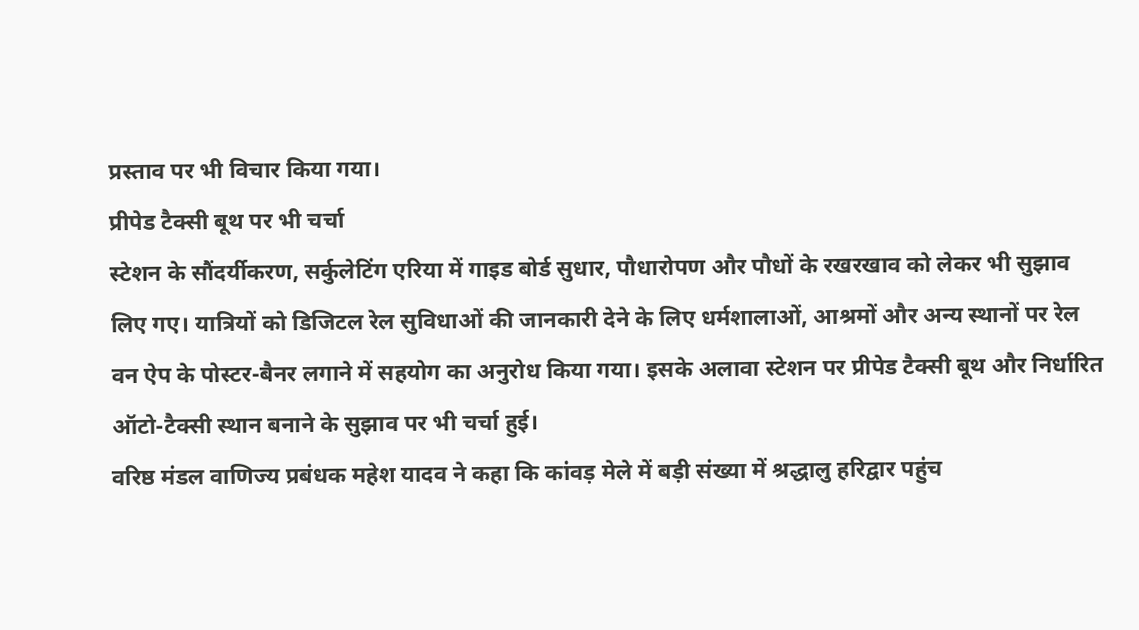प्रस्ताव पर भी विचार किया गया।
प्रीपेड टैक्सी बूथ पर भी चर्चा
स्टेशन के सौंदर्यीकरण, सर्कुलेटिंग एरिया में गाइड बोर्ड सुधार, पौधारोपण और पौधों के रखरखाव को लेकर भी सुझाव लिए गए। यात्रियों को डिजिटल रेल सुविधाओं की जानकारी देने के लिए धर्मशालाओं, आश्रमों और अन्य स्थानों पर रेल वन ऐप के पोस्टर-बैनर लगाने में सहयोग का अनुरोध किया गया। इसके अलावा स्टेशन पर प्रीपेड टैक्सी बूथ और निर्धारित ऑटो-टैक्सी स्थान बनाने के सुझाव पर भी चर्चा हुई।
वरिष्ठ मंडल वाणिज्य प्रबंधक महेश यादव ने कहा कि कांवड़ मेले में बड़ी संख्या में श्रद्धालु हरिद्वार पहुंच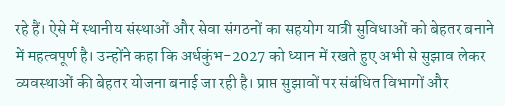रहे हैं। ऐसे में स्थानीय संस्थाओं और सेवा संगठनों का सहयोग यात्री सुविधाओं को बेहतर बनाने में महत्वपूर्ण है। उन्होंने कहा कि अर्धकुंभ-2027 को ध्यान में रखते हुए अभी से सुझाव लेकर व्यवस्थाओं की बेहतर योजना बनाई जा रही है। प्राप्त सुझावों पर संबंधित विभागों और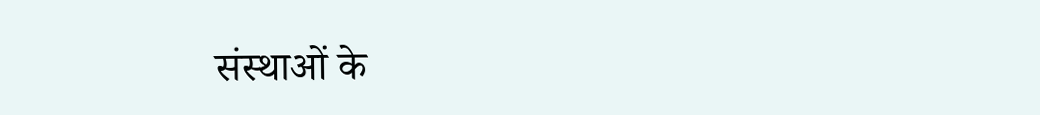संस्थाओं के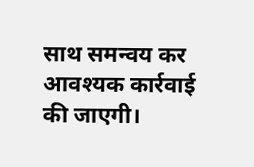साथ समन्वय कर आवश्यक कार्रवाई की जाएगी।